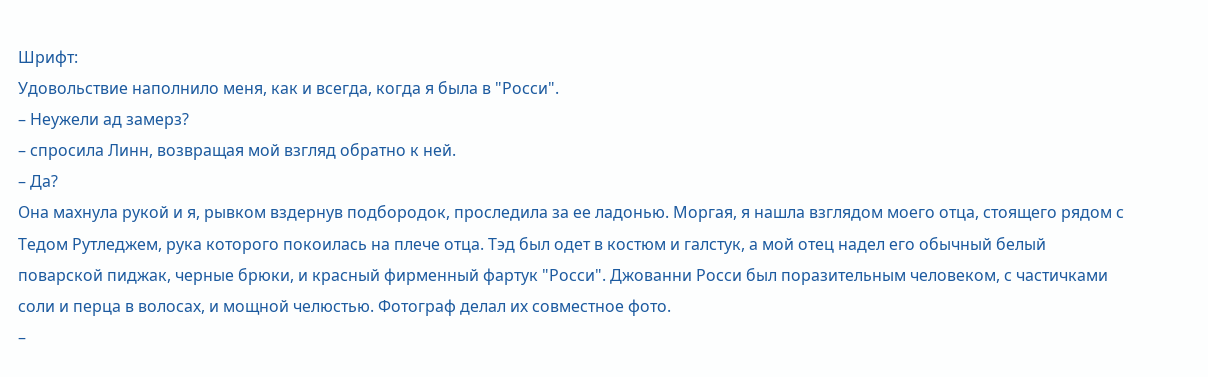Шрифт:
Удовольствие наполнило меня, как и всегда, когда я была в "Росси".
– Неужели ад замерз?
– спросила Линн, возвращая мой взгляд обратно к ней.
– Да?
Она махнула рукой и я, рывком вздернув подбородок, проследила за ее ладонью. Моргая, я нашла взглядом моего отца, стоящего рядом с Тедом Рутледжем, рука которого покоилась на плече отца. Тэд был одет в костюм и галстук, а мой отец надел его обычный белый поварской пиджак, черные брюки, и красный фирменный фартук "Росси". Джованни Росси был поразительным человеком, с частичками соли и перца в волосах, и мощной челюстью. Фотограф делал их совместное фото.
–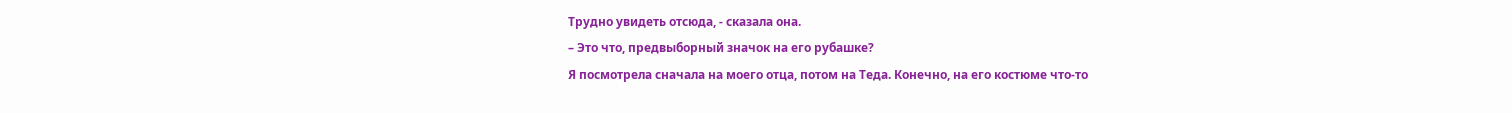Трудно увидеть отсюда, - сказала она.
– Это что, предвыборный значок на его рубашке?
Я посмотрела сначала на моего отца, потом на Теда. Конечно, на его костюме что-то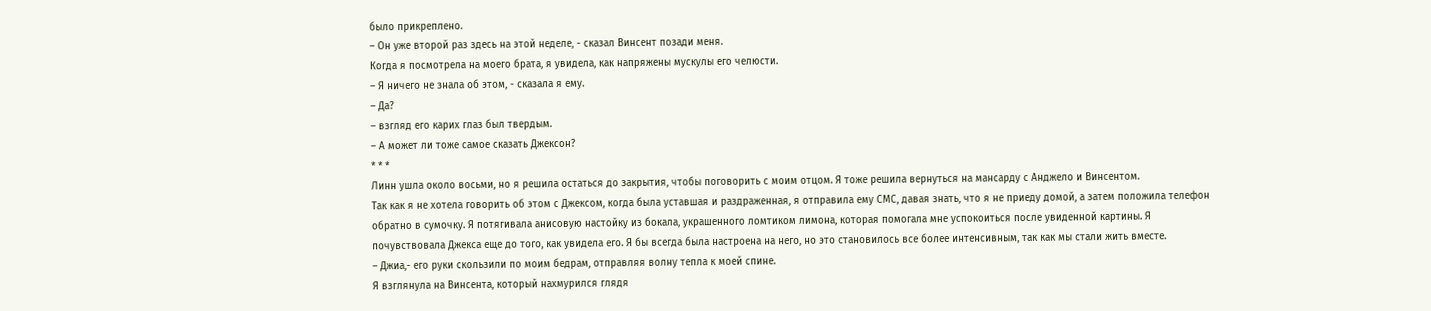было прикреплено.
– Он уже второй раз здесь на этой неделе, - сказал Винсент позади меня.
Когда я посмотрела на моего брата, я увидела, как напряжены мускулы его челюсти.
– Я ничего не знала об этом, - сказала я ему.
– Да?
– взгляд его карих глаз был твердым.
– А может ли тоже самое сказать Джексон?
* * *
Линн ушла около восьми, но я решила остаться до закрытия, чтобы поговорить с моим отцом. Я тоже решила вернуться на мансарду с Анджело и Винсентом.
Так как я не хотела говорить об этом с Джексом, когда была уставшая и раздраженная, я отправила ему СМС, давая знать, что я не приеду домой, а затем положила телефон обратно в сумочку. Я потягивала анисовую настойку из бокала, украшенного ломтиком лимона, которая помогала мне успокоиться после увиденной картины. Я почувствовала Джекса еще до того, как увидела его. Я бы всегда была настроена на него, но это становилось все более интенсивным, так как мы стали жить вместе.
– Джиа,- его руки скользили по моим бедрам, отправляя волну тепла к моей спине.
Я взглянула на Винсента, который нахмурился глядя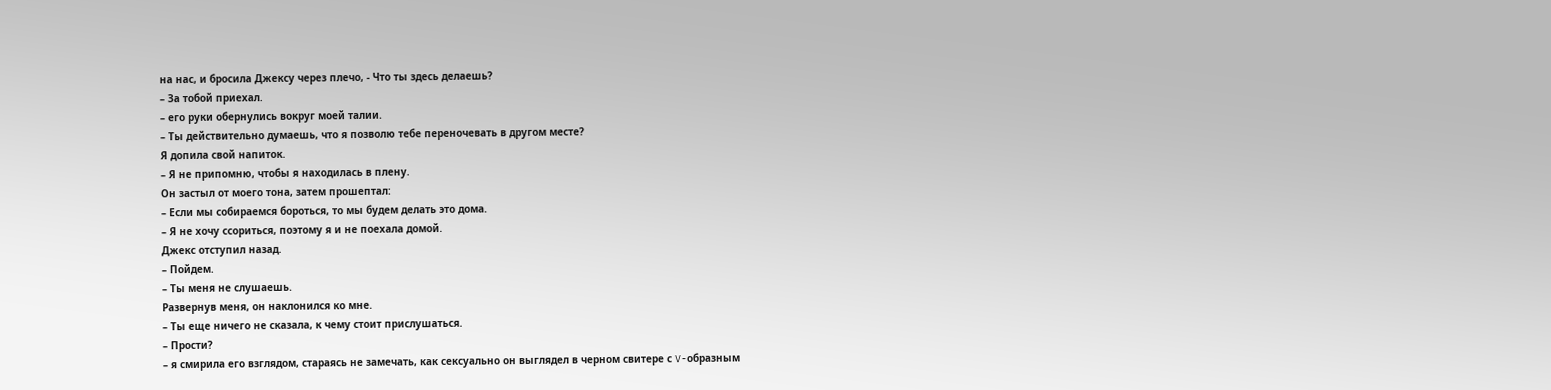на нас, и бросила Джексу через плечо, - Что ты здесь делаешь?
– За тобой приехал.
– его руки обернулись вокруг моей талии.
– Ты действительно думаешь, что я позволю тебе переночевать в другом месте?
Я допила свой напиток.
– Я не припомню, чтобы я находилась в плену.
Он застыл от моего тона, затем прошептал:
– Если мы собираемся бороться, то мы будем делать это дома.
– Я не хочу ссориться, поэтому я и не поехала домой.
Джекс отступил назад.
– Пойдем.
– Ты меня не слушаешь.
Развернув меня, он наклонился ко мне.
– Ты еще ничего не сказала, к чему стоит прислушаться.
– Прости?
– я смирила его взглядом, стараясь не замечать, как сексуально он выглядел в черном свитере с V-образным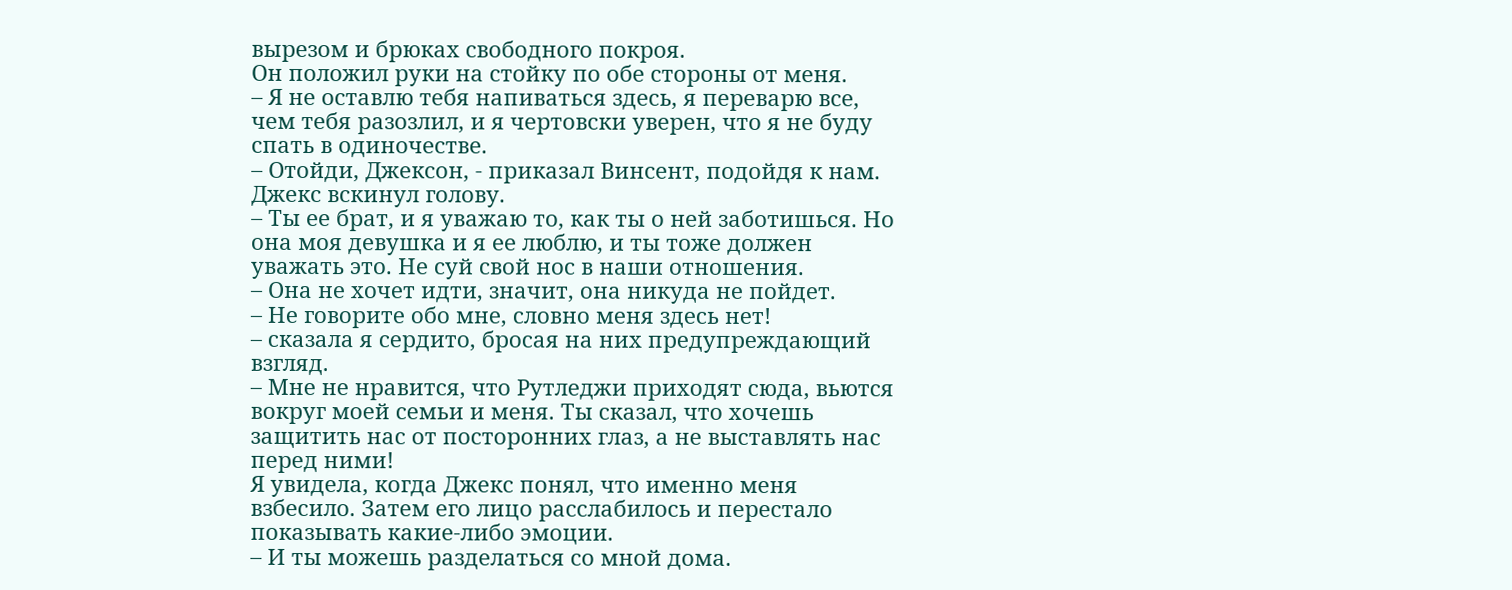вырезом и брюках свободного покроя.
Он положил руки на стойку по обе стороны от меня.
– Я не оставлю тебя напиваться здесь, я переварю все, чем тебя разозлил, и я чертовски уверен, что я не буду спать в одиночестве.
– Отойди, Джексон, - приказал Винсент, подойдя к нам.
Джекс вскинул голову.
– Ты ее брат, и я уважаю то, как ты о ней заботишься. Но она моя девушка и я ее люблю, и ты тоже должен уважать это. Не суй свой нос в наши отношения.
– Она не хочет идти, значит, она никуда не пойдет.
– Не говорите обо мне, словно меня здесь нет!
– сказала я сердито, бросая на них предупреждающий взгляд.
– Мне не нравится, что Рутледжи приходят сюда, вьются вокруг моей семьи и меня. Ты сказал, что хочешь защитить нас от посторонних глаз, а не выставлять нас перед ними!
Я увидела, когда Джекс понял, что именно меня взбесило. Затем его лицо расслабилось и перестало показывать какие-либо эмоции.
– И ты можешь разделаться со мной дома.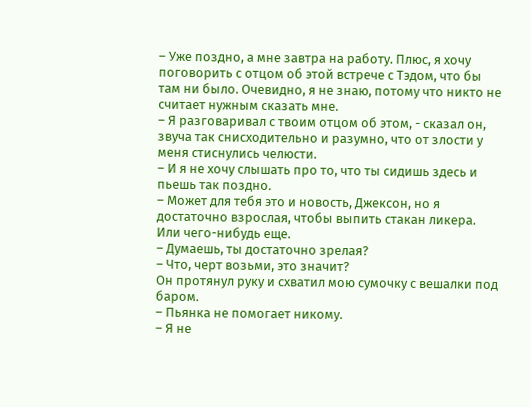– Уже поздно, а мне завтра на работу. Плюс, я хочу поговорить с отцом об этой встрече с Тэдом, что бы там ни было. Очевидно, я не знаю, потому что никто не считает нужным сказать мне.
– Я разговаривал с твоим отцом об этом, - сказал он, звуча так снисходительно и разумно, что от злости у меня стиснулись челюсти.
– И я не хочу слышать про то, что ты сидишь здесь и пьешь так поздно.
– Может для тебя это и новость, Джексон, но я достаточно взрослая, чтобы выпить стакан ликера. Или чего-нибудь еще.
– Думаешь, ты достаточно зрелая?
– Что, черт возьми, это значит?
Он протянул руку и схватил мою сумочку с вешалки под баром.
– Пьянка не помогает никому.
– Я не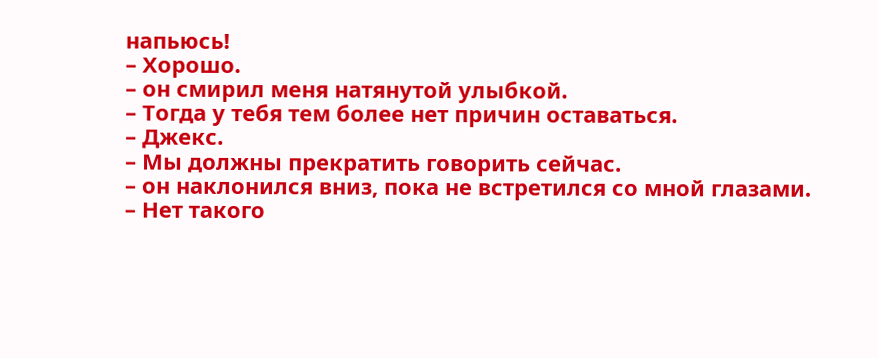напьюсь!
– Хорошо.
– он смирил меня натянутой улыбкой.
– Тогда у тебя тем более нет причин оставаться.
– Джекс.
– Мы должны прекратить говорить сейчас.
– он наклонился вниз, пока не встретился со мной глазами.
– Нет такого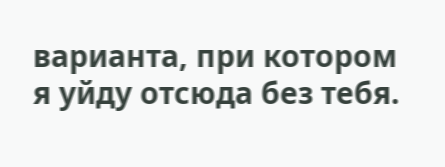варианта, при котором я уйду отсюда без тебя.